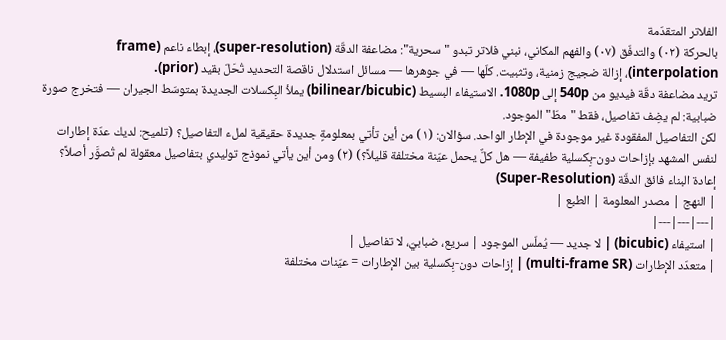الفلاتر المتقدّمة
بالحركة (٠٢) والتدفّق (٠٧) والفهم المكاني، نبني فلاتر تبدو "سحرية": مضاعفة الدقّة (super-resolution)، إبطاء ناعم (frame interpolation)، إزالة ضجيج زمنية، وتثبيت. كلّها — في جوهرها — مسائل استدلال ناقصة التحديد تُحَلّ بقيد (prior).
تريد مضاعفة دقّة فيديو من 540p إلى 1080p. الاستيفاء البسيط (bilinear/bicubic) يملأ البِكسلات الجديدة بمتوسّط الجيران — فتخرج صورة ضبابية: لم يضِف تفاصيل، فقط "مطّ" الموجود.
لكن التفاصيل المفقودة غير موجودة في الإطار الواحد. سؤالان: (١) من أين تأتي بمعلومةٍ جديدة حقيقية لملء التفاصيل؟ (تلميح: لديك عدّة إطارات لنفس المشهد بإزاحات دون-بِكسلية طفيفة — هل كلٌّ يحمل عيّنة مختلفة قليلاً؟) (٢) ومن أين يأتي نموذج توليدي بتفاصيل معقولة لم تُصوَّر أصلاً؟
إعادة البناء فائق الدقّة (Super-Resolution)
| النهج | مصدر المعلومة | الطبع |
|---|---|---|
| استيفاء (bicubic) | لا جديد — يُملّس الموجود | سريع، ضبابيّ، لا تفاصيل |
| متعدّد الإطارات (multi-frame SR) | إزاحات دون-بِكسلية بين الإطارات = عيّنات مختلفة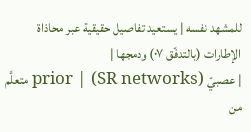للمشهد نفسه | يستعيد تفاصيل حقيقية عبر محاذاة الإطارات (بالتدفّق ٠٧) ودمجها |
| عصبيّ (SR networks) | prior متعلَّم من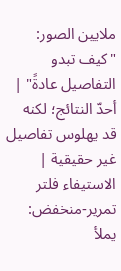ملايين الصور: "كيف تبدو التفاصيل عادةً" | أحدّ النتائج؛ لكنه قد يهلوس تفاصيل غير حقيقية |
الاستيفاء فلتر تمرير-منخفض: يملأ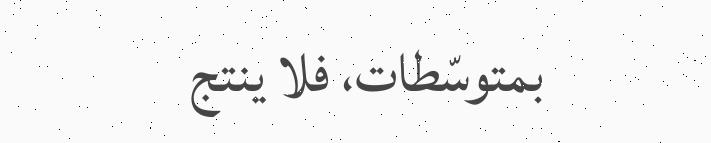بمتوسّطات، فلا ينتج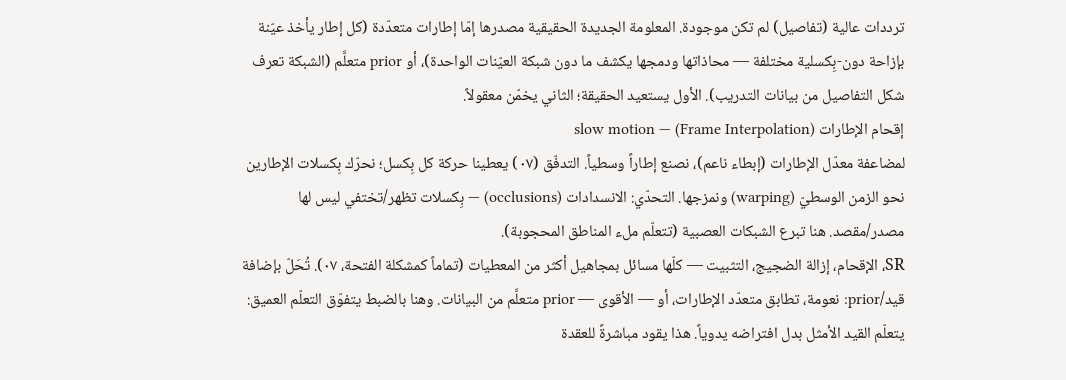ترددات عالية (تفاصيل) لم تكن موجودة. المعلومة الجديدة الحقيقية مصدرها إمّا إطارات متعدّدة (كل إطار يأخذ عيّنة بإزاحة دون-بِكسلية مختلفة — محاذاتها ودمجها يكشف ما دون شبكة العيّنات الواحدة)، أو prior متعلَّم (الشبكة تعرف شكل التفاصيل من بيانات التدريب). الأول يستعيد الحقيقة؛ الثاني يخمّن معقولاً.
إقحام الإطارات (Frame Interpolation) — slow motion
لمضاعفة معدّل الإطارات (إبطاء ناعم)، نصنع إطاراً وسطياً. التدفّق (٠٧) يعطينا حركة كل بِكسل؛ نحرّك بِكسلات الإطارين نحو الزمن الوسطيّ (warping) ونمزجها. التحدّي: الانسدادات (occlusions) — بِكسلات تظهر/تختفي ليس لها مصدر/مقصد. هنا تبرع الشبكات العصبية (تتعلّم ملء المناطق المحجوبة).
SR، الإقحام، إزالة الضجيج، التثبيت — كلّها مسائل بمجاهيل أكثر من المعطيات (تماماً كمشكلة الفتحة، ٠٧). تُحَلّ بإضافة قيد/prior: نعومة، تطابق متعدّد الإطارات، أو — الأقوى — prior متعلَّم من البيانات. وهنا بالضبط يتفوّق التعلّم العميق: يتعلّم القيد الأمثل بدل افتراضه يدوياً. هذا يقود مباشرةً للعقدة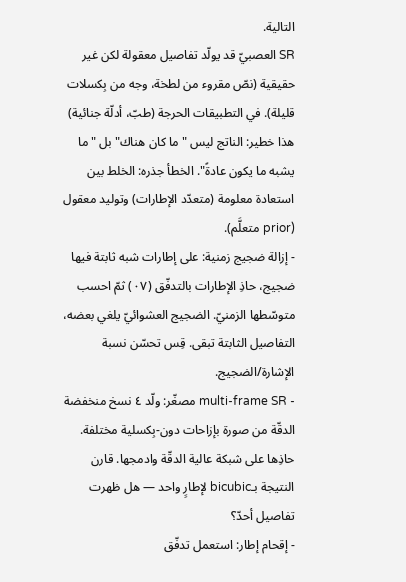التالية.
SR العصبيّ قد يولّد تفاصيل معقولة لكن غير حقيقية (نصّ مقروء من لطخة، وجه من بِكسلات قليلة). في التطبيقات الحرجة (طبّ، أدلّة جنائية) هذا خطير: الناتج ليس "ما كان هناك" بل "ما يشبه ما يكون عادةً". الخطأ جذره: الخلط بين استعادة معلومة (متعدّد الإطارات) وتوليد معقول (prior متعلَّم).
- إزالة ضجيج زمنية: على إطارات شبه ثابتة فيها ضجيج، حاذِ الإطارات بالتدفّق (٠٧) ثمّ احسب متوسّطها الزمنيّ. الضجيج العشوائيّ يلغي بعضه، التفاصيل الثابتة تبقى. قِس تحسّن نسبة الإشارة/الضجيج.
- multi-frame SR مصغّر: ولّد ٤ نسخ منخفضة الدقّة من صورة بإزاحات دون-بِكسلية مختلفة. حاذِها على شبكة عالية الدقّة وادمجها. قارن النتيجة بـbicubic لإطارٍ واحد — هل ظهرت تفاصيل أحدّ؟
- إقحام إطار: استعمل تدفّق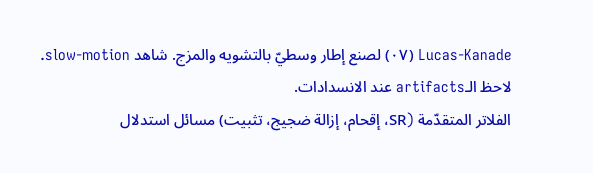Lucas-Kanade (٠٧) لصنع إطار وسطيّ بالتشويه والمزج. شاهد slow-motion. لاحظ الـartifacts عند الانسدادات.
الفلاتر المتقدّمة (SR، إقحام، إزالة ضجيج، تثبيت) مسائل استدلال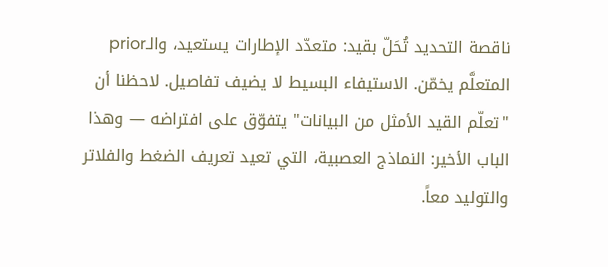ناقصة التحديد تُحَلّ بقيد: متعدّد الإطارات يستعيد، والـprior المتعلَّم يخمّن. الاستيفاء البسيط لا يضيف تفاصيل. لاحظنا أن "تعلّم القيد الأمثل من البيانات" يتفوّق على افتراضه — وهذا الباب الأخير: النماذج العصبية، التي تعيد تعريف الضغط والفلاتر والتوليد معاً.